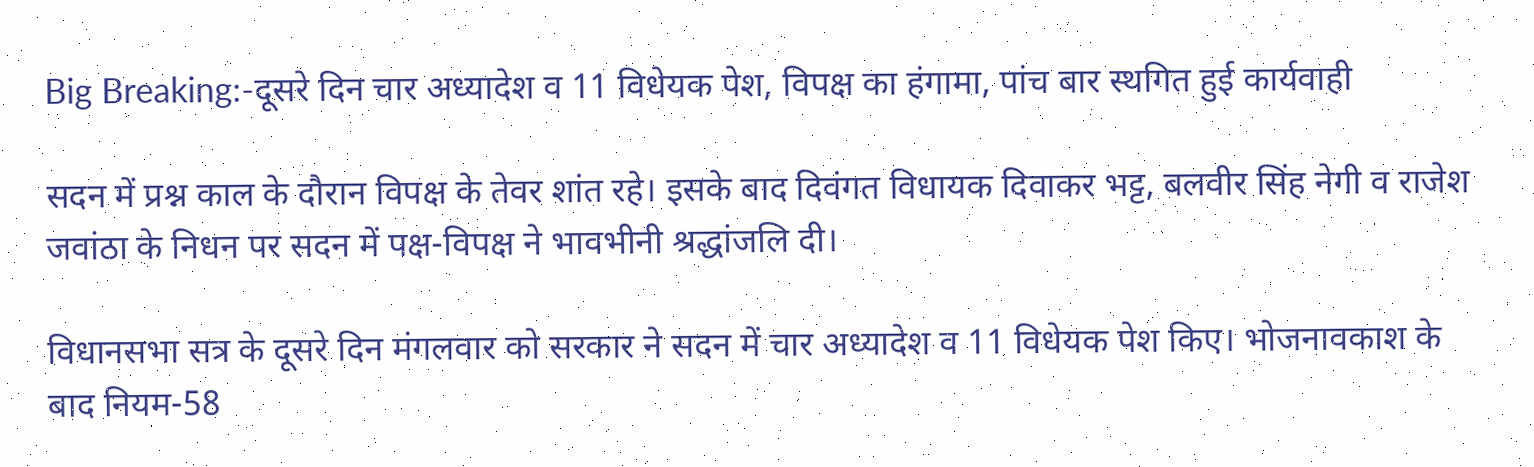Big Breaking:-दूसरे दिन चार अध्यादेश व 11 विधेयक पेश, विपक्ष का हंगामा, पांच बार स्थगित हुई कार्यवाही

सदन में प्रश्न काल के दौरान विपक्ष के तेवर शांत रहे। इसके बाद दिवंगत विधायक दिवाकर भट्ट, बलवीर सिंह नेगी व राजेश जवांठा के निधन पर सदन में पक्ष-विपक्ष ने भावभीनी श्रद्धांजलि दी।

विधानसभा सत्र के दूसरे दिन मंगलवार को सरकार ने सदन में चार अध्यादेश व 11 विधेयक पेश किए। भोजनावकाश के बाद नियम-58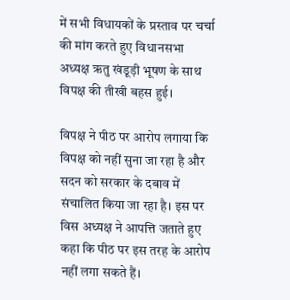में सभी विधायकों के प्रस्ताव पर चर्चा की मांग करते हुए विधानसभा अध्यक्ष ऋतु खंडूड़ी भूषण के साथ विपक्ष की तीखी बहस हुई।

विपक्ष ने पीठ पर आरोप लगाया कि विपक्ष को नहीं सुना जा रहा है और सदन को सरकार के दबाव में संचालित किया जा रहा है। इस पर विस अध्यक्ष ने आपत्ति जताते हुए कहा कि पीठ पर इस तरह के आरोप नहीं लगा सकते हैं।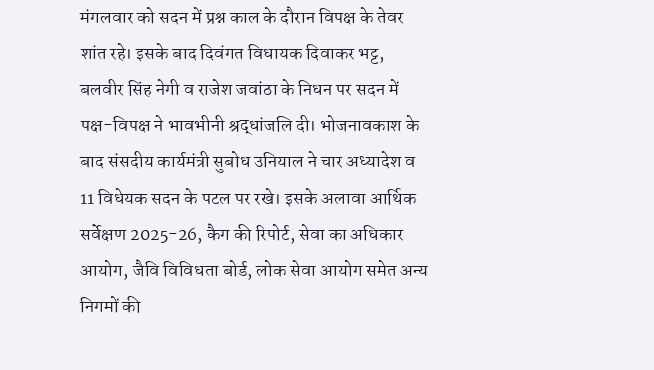मंगलवार को सदन में प्रश्न काल के दौरान विपक्ष के तेवर शांत रहे। इसके बाद दिवंगत विधायक दिवाकर भट्ट, बलवीर सिंह नेगी व राजेश जवांठा के निधन पर सदन में पक्ष-विपक्ष ने भावभीनी श्रद्धांजलि दी। भोजनावकाश के बाद संसदीय कार्यमंत्री सुबोध उनियाल ने चार अध्यादेश व 11 विधेयक सदन के पटल पर रखे। इसके अलावा आर्थिक सर्वेक्षण 2025-26, कैग की रिपोर्ट, सेवा का अधिकार आयोग, जैवि विविधता बोर्ड, लोक सेवा आयोग समेत अन्य निगमों की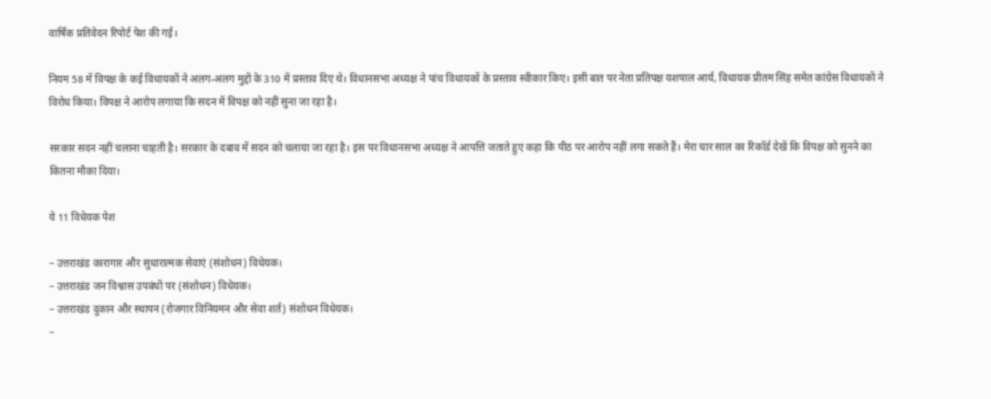वार्षिक प्रतिवेदन रिपोर्ट पेश की गई।

नियम 58 में विपक्ष के कई विधायकों ने अलग-अलग मुद्दों के 310 में प्रस्ताव दिए थे। विधानसभा अध्यक्ष ने पांच विधायकों के प्रस्ताव स्वीकार किए। इसी बात पर नेता प्रतिपक्ष यशपाल आर्य, विधायक प्रीतम सिंह समेत कांग्रेस विधायकों ने विरोध किया। विपक्ष ने आरोप लगाया कि सदन में विपक्ष को नहीं सुना जा रहा है।

सरकार सदन नहीं चलाना चाहती है। सरकार के दबाव में सदन को चलाया जा रहा है। इस पर विधानसभा अध्यक्ष ने आपत्ति जताते हुए कहा कि पीठ पर आरोप नहीं लगा सकते हैं। मेरा चार साल का रिकॉर्ड देखें कि विपक्ष को सुनने का कितना मौका दिया।

ये 11 विधेयक पेश

– उत्तराखंड कारागार और सुधारात्मक सेवाएं (संशोधन) विधेयक।
– उत्तराखंड जन विश्वास उपबंधों पर (संशोधन) विधेयक।
– उत्तराखंड दुकान और स्थापन (रोजगार विनियमन और सेवा शर्त) संशोधन विधेयक।
–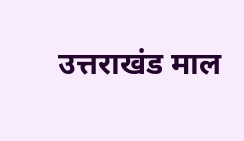उत्तराखंड माल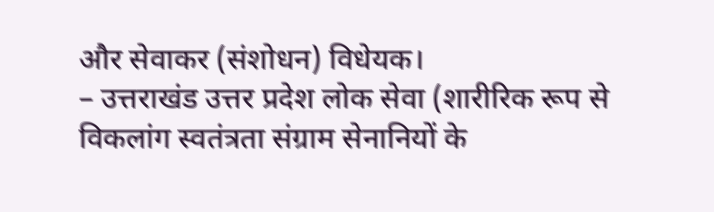और सेवाकर (संशोधन) विधेयक।
– उत्तराखंड उत्तर प्रदेश लोक सेवा (शारीरिक रूप से विकलांग स्वतंत्रता संग्राम सेनानियों के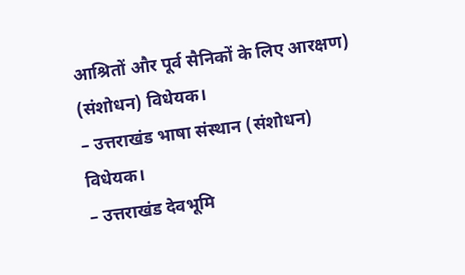आश्रितों और पूर्व सैनिकों के लिए आरक्षण) (संशोधन) विधेयक।
– उत्तराखंड भाषा संस्थान (संशोधन) विधेयक।
– उत्तराखंड देवभूमि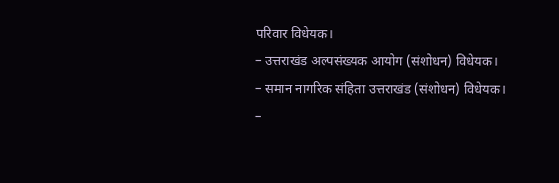परिवार विधेयक।
– उत्तराखंड अल्पसंख्यक आयोग (संशोधन) विधेयक।
– समान नागरिक संहिता उत्तराखंड (संशोधन) विधेयक।
–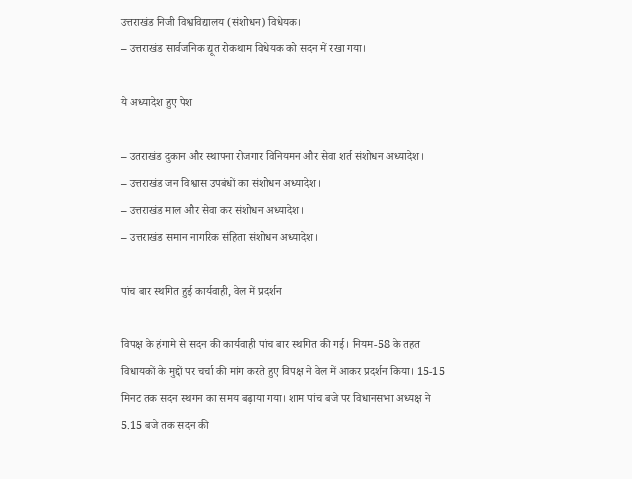उत्तराखंड निजी विश्वविद्यालय (संशोधन) विधेयक।
– उत्तराखंड सार्वजनिक द्यूत रोकथाम विधेयक को सदन में रखा गया।

ये अध्यादेश हुए पेश

– उतराखंड दुकान और स्थापना रोजगार विनियमन और सेवा शर्त संशोधन अध्यादेश।
– उत्तराखंड जन विश्वास उपबंधों का संशोधन अध्यादेश।
– उत्तराखंड माल और सेवा कर संशोधन अध्यादेश।
– उत्तराखंड समान नागरिक संहिता संशोधन अध्यादेश।

पांच बार स्थगित हुई कार्यवाही, वेल में प्रदर्शन

विपक्ष के हंगामे से सदन की कार्यवाही पांच बार स्थगित की गई। नियम-58 के तहत विधायकों के मुद्दों पर चर्चा की मांग करते हुए विपक्ष ने वेल में आकर प्रदर्शन किया। 15-15 मिनट तक सदन स्थगन का समय बढ़ाया गया। शाम पांच बजे पर विधानसभा अध्यक्ष ने 5.15 बजे तक सदन की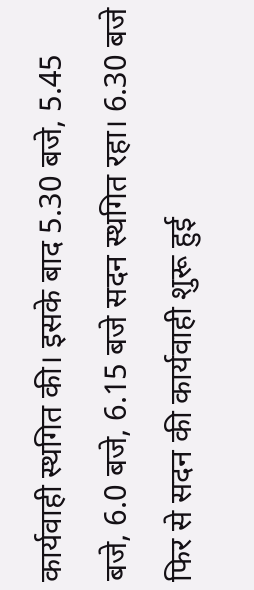कार्यवाही स्थगित की। इसके बाद 5.30 बजे, 5.45 बजे, 6.0 बजे, 6.15 बजे सदन स्थगित रहा। 6.30 बजे फिर से सदन की कार्यवाही शुरू हुई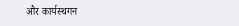और कार्यस्थगन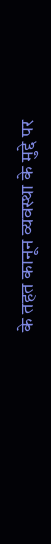के तहत कानून व्यवस्था के मुद्दे पर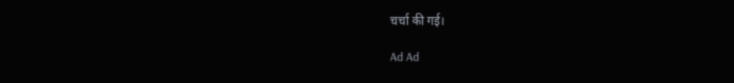चर्चा की गई।

Ad Ad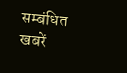सम्बंधित खबरें